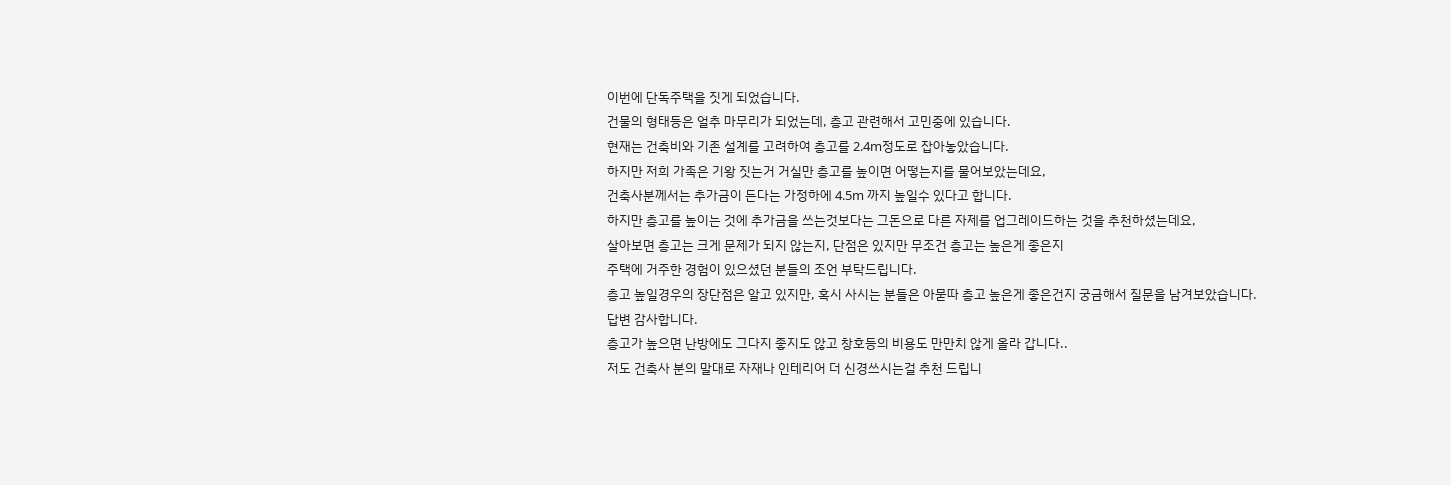이번에 단독주택을 짓게 되었습니다.
건물의 형태등은 얼추 마무리가 되었는데, 층고 관련해서 고민중에 있습니다.
현재는 건축비와 기존 설계를 고려하여 층고를 2.4m정도로 잡아놓았습니다.
하지만 저희 가족은 기왕 짓는거 거실만 층고를 높이면 어떻는지를 물어보았는데요,
건축사분께서는 추가금이 든다는 가정하에 4.5m 까지 높일수 있다고 합니다.
하지만 층고를 높이는 것에 추가금을 쓰는것보다는 그돈으로 다른 자제를 업그레이드하는 것을 추천하셨는데요,
살아보면 층고는 크게 문제가 되지 않는지, 단점은 있지만 무조건 층고는 높은게 좋은지
주택에 거주한 경험이 있으셨던 분들의 조언 부탁드립니다.
층고 높일경우의 장단점은 알고 있지만, 혹시 사시는 분들은 아묻따 층고 높은게 좋은건지 궁금해서 질문을 남겨보았습니다.
답변 감사합니다.
층고가 높으면 난방에도 그다지 좋지도 않고 창호등의 비용도 만만치 않게 올라 갑니다..
저도 건축사 분의 말대로 자재나 인테리어 더 신경쓰시는걸 추천 드립니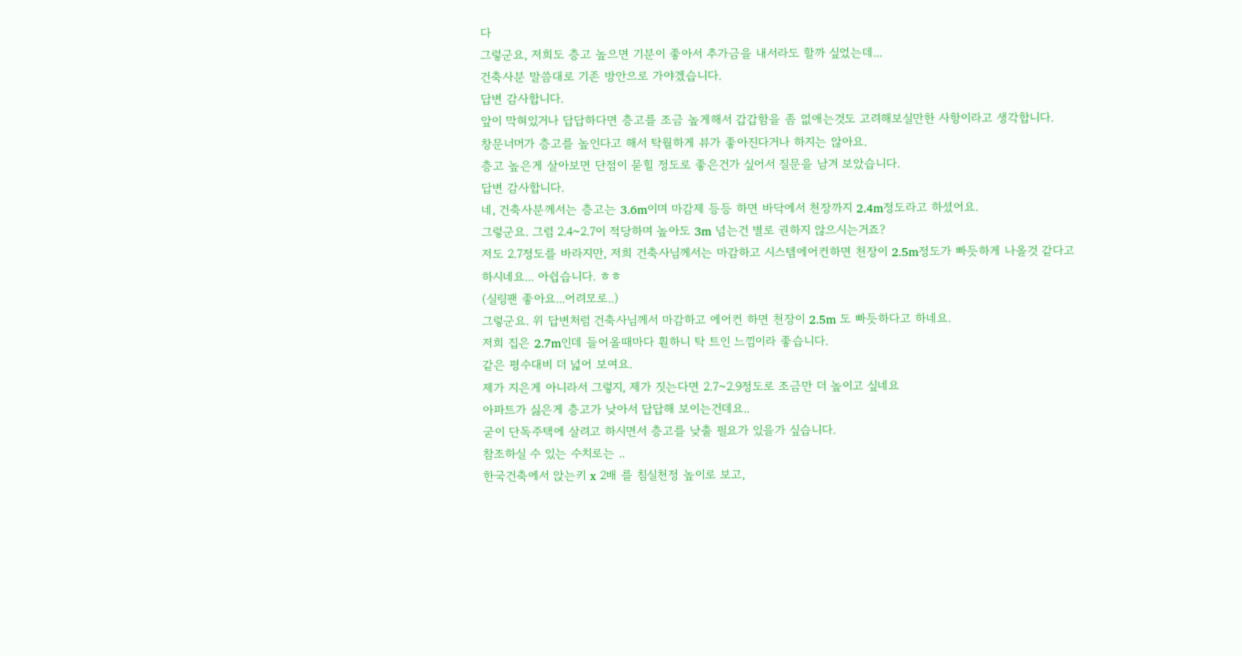다
그렇군요, 저희도 층고 높으면 기분이 좋아서 추가금을 내서라도 할까 싶었는데...
건축사분 말씀대로 기존 방안으로 가야겠습니다.
답변 감사합니다.
앞이 막혀있거나 답답하다면 층고를 조금 높게해서 갑갑함을 좀 없애는것도 고려해보실만한 사항이라고 생각합니다.
창문너머가 층고를 높인다고 해서 탁월하게 뷰가 좋아진다거나 하지는 않아요.
층고 높은게 살아보면 단점이 묻힐 정도로 좋은건가 싶어서 질문을 남겨 보았습니다.
답변 감사합니다.
네, 건축사분께서는 층고는 3.6m이며 마감제 등등 하면 바닥에서 천장까지 2.4m정도라고 하셨어요.
그렇군요. 그럼 2.4~2.7이 적당하며 높아도 3m 넘는건 별로 권하지 않으시는거죠?
저도 2.7정도를 바라지만, 저희 건축사님께서는 마감하고 시스템에어컨하면 천장이 2.5m정도가 빠듯하게 나올것 같다고 하시네요... 아쉽습니다. ㅎㅎ
(실링팬 좋아요...어려모로..)
그렇군요. 위 답변처럼 건축사님께서 마감하고 에어컨 하면 천장이 2.5m 도 빠듯하다고 하네요.
저희 집은 2.7m인데 들어올때마다 훤하니 탁 트인 느낌이라 좋습니다.
같은 평수대비 더 넓어 보여요.
제가 지은게 아니라서 그렇지, 제가 짓는다면 2.7~2.9정도로 조금만 더 높이고 싶네요
아파트가 싫은게 층고가 낮아서 답답해 보이는건데요..
굳이 단독주택에 살려고 하시면서 층고를 낮출 필요가 있을가 싶습니다.
참조하실 수 있는 수치로는 ..
한국건축에서 앉는키 x 2배 를 침실천정 높이로 보고,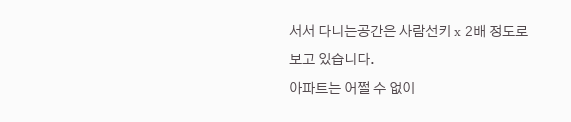서서 다니는공간은 사람선키 x 2배 정도로 보고 있습니다.
아파트는 어쩔 수 없이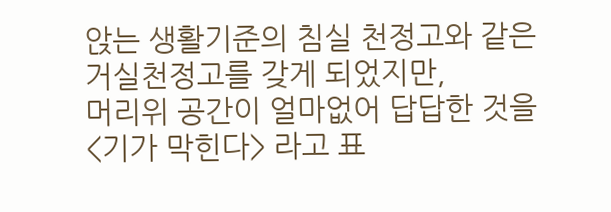앉는 생활기준의 침실 천정고와 같은 거실천정고를 갖게 되었지만,
머리위 공간이 얼마없어 답답한 것을 <기가 막힌다> 라고 표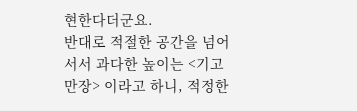현한다더군요.
반대로 적절한 공간을 넘어서서 과다한 높이는 <기고만장> 이라고 하니, 적정한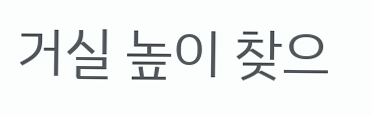거실 높이 찾으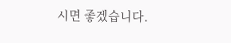시면 좋겠습니다.